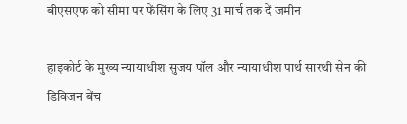बीएसएफ को सीमा पर फेंसिंग के लिए 31 मार्च तक दें जमीन

हाइकोर्ट के मुख्य न्यायाधीश सुजय पॉल और न्यायाधीश पार्थ सारथी सेन की डिविजन बेंच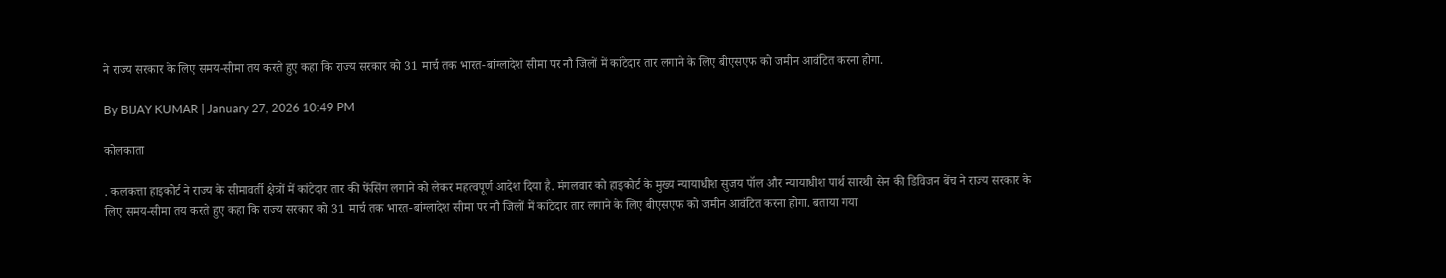ने राज्य सरकार के लिए समय-सीमा तय करते हुए कहा कि राज्य सरकार को 31 मार्च तक भारत-बांग्लादेश सीमा पर नौ जिलों में कांटेदार तार लगाने के लिए बीएसएफ को जमीन आवंटित करना होगा.

By BIJAY KUMAR | January 27, 2026 10:49 PM

कोलकाता

. कलकत्ता हाइकोर्ट ने राज्य के सीमावर्ती क्षेत्रों में कांटेदार तार की फेंसिंग लगाने को लेकर महत्वपूर्ण आदेश दिया है. मंगलवार को हाइकोर्ट के मुख्य न्यायाधीश सुजय पॉल और न्यायाधीश पार्थ सारथी सेन की डिविजन बेंच ने राज्य सरकार के लिए समय-सीमा तय करते हुए कहा कि राज्य सरकार को 31 मार्च तक भारत-बांग्लादेश सीमा पर नौ जिलों में कांटेदार तार लगाने के लिए बीएसएफ को जमीन आवंटित करना होगा. बताया गया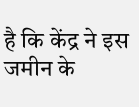है कि केंद्र ने इस जमीन के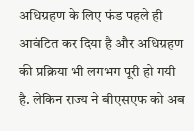अधिग्रहण के लिए फंड पहले ही आवंटित कर दिया है और अधिग्रहण की प्रक्रिया भी लगभग पूरी हो गयी है. लेकिन राज्य ने बीएसएफ को अब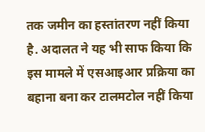तक जमीन का हस्तांतरण नहीं किया है. अदालत ने यह भी साफ किया कि इस मामले में एसआइआर प्रक्रिया का बहाना बना कर टालमटोल नहीं किया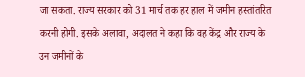जा सकता. राज्य सरकार को 31 मार्च तक हर हाल में जमीन हस्तांतरित करनी होगी. इसके अलावा, अदालत ने कहा कि वह केंद्र और राज्य के उन जमीनों के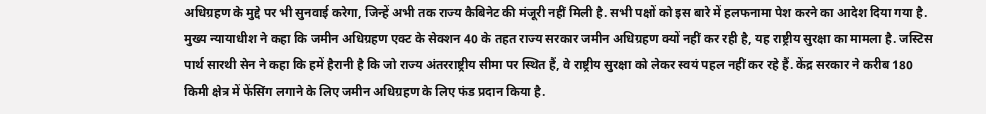अधिग्रहण के मुद्दे पर भी सुनवाई करेगा, जिन्हें अभी तक राज्य कैबिनेट की मंजूरी नहीं मिली है. सभी पक्षों को इस बारे में हलफनामा पेश करने का आदेश दिया गया है. मुख्य न्यायाधीश ने कहा कि जमीन अधिग्रहण एक्ट के सेक्शन 40 के तहत राज्य सरकार जमीन अधिग्रहण क्यों नहीं कर रही है, यह राष्ट्रीय सुरक्षा का मामला है. जस्टिस पार्थ सारथी सेन ने कहा कि हमें हैरानी है कि जो राज्य अंतरराष्ट्रीय सीमा पर स्थित हैं, वे राष्ट्रीय सुरक्षा को लेकर स्वयं पहल नहीं कर रहे हैं. केंद्र सरकार ने करीब 180 किमी क्षेत्र में फेंसिंग लगाने के लिए जमीन अधिग्रहण के लिए फंड प्रदान किया है.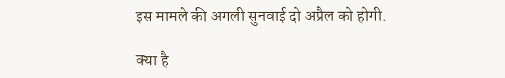इस मामले की अगली सुनवाई दो अप्रैल को होगी.

क्या है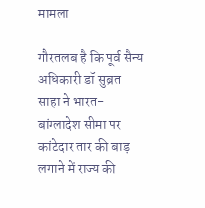मामला

गौरतलब है कि पूर्व सैन्य अधिकारी डॉ सुब्रत साहा ने भारत-बांग्लादेश सीमा पर कांटेदार तार की बाड़ लगाने में राज्य की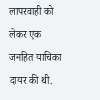लापरवाही को लेकर एक जनहित याचिका दायर की थी.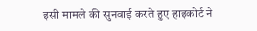इसी मामले की सुनवाई करते हुए हाइकोर्ट ने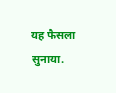यह फैसला सुनाया.